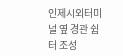인제시외터미널 옆 경관 쉼터 조성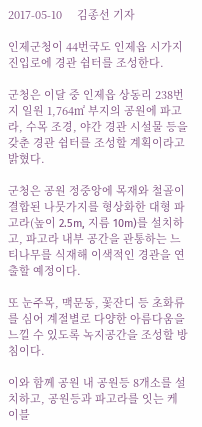2017-05-10     김종선 기자

인제군청이 44번국도 인제읍 시가지 진입로에 경관 쉼터를 조성한다.

군청은 이달 중 인제읍 상동리 238번지 일원 1,764㎡ 부지의 공원에 파고라, 수목 조경, 야간 경관 시설물 등을 갖춘 경관 쉼터를 조성할 계획이라고 밝혔다.

군청은 공원 정중앙에 목재와 철골이 결합된 나뭇가지를 형상화한 대형 파고라(높이 2.5m, 지름 10m)를 설치하고, 파고라 내부 공간을 관통하는 느티나무를 식재해 이색적인 경관을 연출할 예정이다.

또 눈주목, 맥문동, 꽃잔디 등 초화류를 심어 계절별로 다양한 아름다움을 느낄 수 있도록 녹지공간을 조성할 방침이다.

이와 함께 공원 내 공원등 8개소를 설치하고, 공원등과 파고라를 잇는 케이블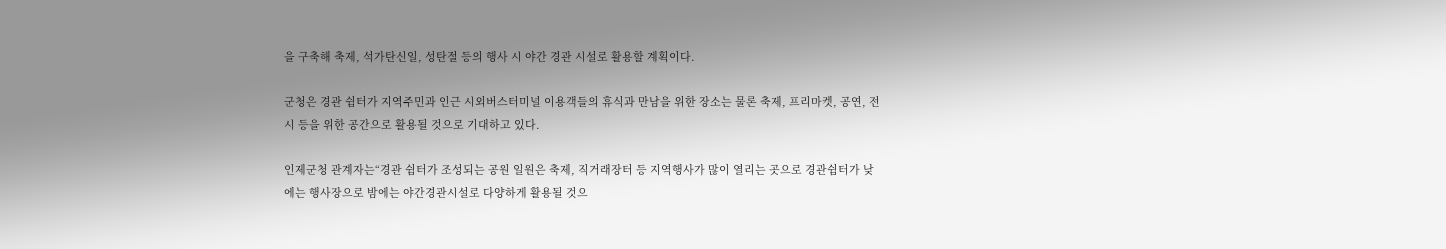을 구축해 축제, 석가탄신일, 성탄절 등의 행사 시 야간 경관 시설로 활용할 계획이다.

군청은 경관 쉼터가 지역주민과 인근 시외버스터미널 이용객들의 휴식과 만남을 위한 장소는 물론 축제, 프리마켓, 공연, 전시 등을 위한 공간으로 활용될 것으로 기대하고 있다.

인제군청 관계자는“경관 쉼터가 조성되는 공원 일원은 축제, 직거래장터 등 지역행사가 많이 열리는 곳으로 경관쉼터가 낮에는 행사장으로 밤에는 야간경관시설로 다양하게 활용될 것으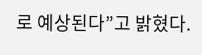로 예상된다”고 밝혔다.